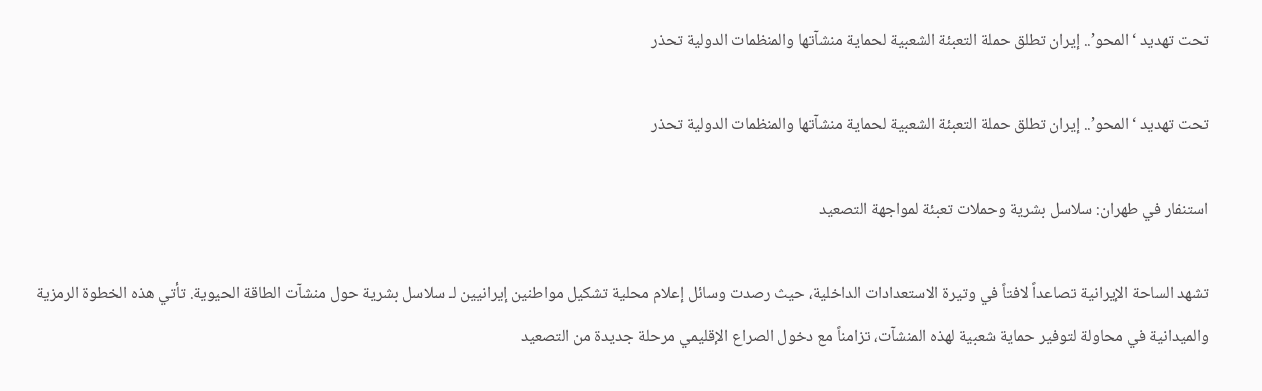تحت تهديد ‘المحو’.. إيران تطلق حملة التعبئة الشعبية لحماية منشآتها والمنظمات الدولية تحذر

تحت تهديد ‘المحو’.. إيران تطلق حملة التعبئة الشعبية لحماية منشآتها والمنظمات الدولية تحذر

استنفار في طهران: سلاسل بشرية وحملات تعبئة لمواجهة التصعيد

تشهد الساحة الإيرانية تصاعداً لافتاً في وتيرة الاستعدادات الداخلية، حيث رصدت وسائل إعلام محلية تشكيل مواطنين إيرانيين لـ سلاسل بشرية حول منشآت الطاقة الحيوية. تأتي هذه الخطوة الرمزية والميدانية في محاولة لتوفير حماية شعبية لهذه المنشآت، تزامناً مع دخول الصراع الإقليمي مرحلة جديدة من التصعيد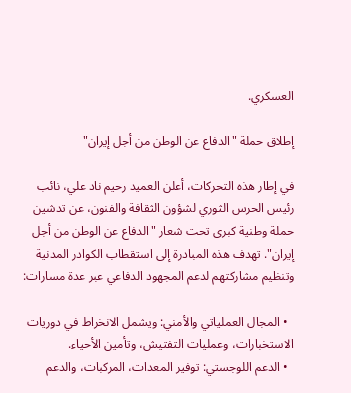العسكري.

إطلاق حملة "الدفاع عن الوطن من أجل إيران"

في إطار هذه التحركات، أعلن العميد رحيم ناد علي، نائب رئيس الحرس الثوري لشؤون الثقافة والفنون، عن تدشين حملة وطنية كبرى تحت شعار "الدفاع عن الوطن من أجل إيران". تهدف هذه المبادرة إلى استقطاب الكوادر المدنية وتنظيم مشاركتهم لدعم المجهود الدفاعي عبر عدة مسارات:

  • المجال العملياتي والأمني: ويشمل الانخراط في دوريات الاستخبارات، وعمليات التفتيش، وتأمين الأحياء.
  • الدعم اللوجستي: توفير المعدات، المركبات، والدعم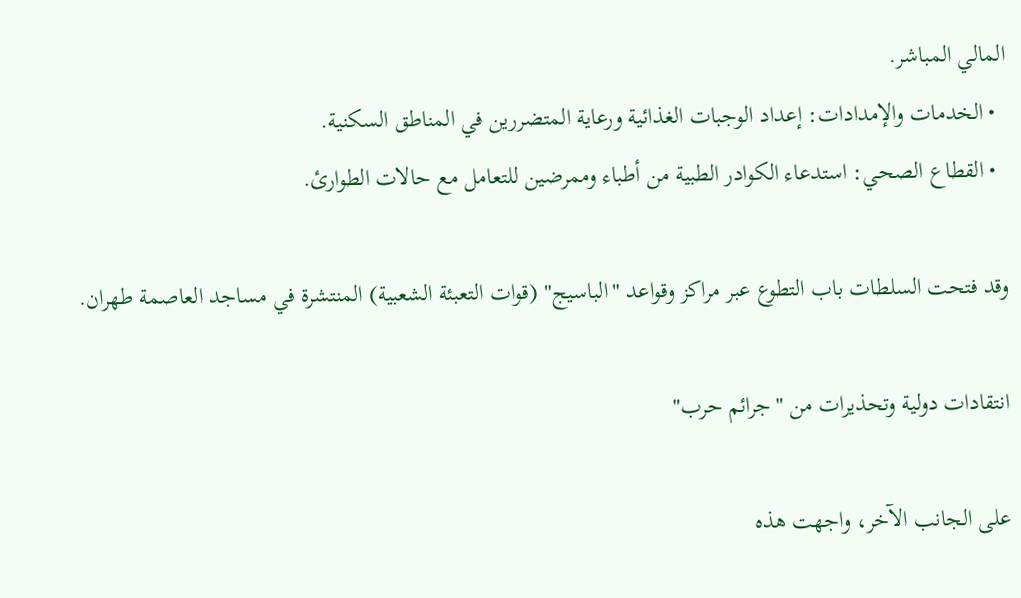المالي المباشر.
  • الخدمات والإمدادات: إعداد الوجبات الغذائية ورعاية المتضررين في المناطق السكنية.
  • القطاع الصحي: استدعاء الكوادر الطبية من أطباء وممرضين للتعامل مع حالات الطوارئ.

وقد فتحت السلطات باب التطوع عبر مراكز وقواعد "الباسيج" (قوات التعبئة الشعبية) المنتشرة في مساجد العاصمة طهران.

انتقادات دولية وتحذيرات من "جرائم حرب"

على الجانب الآخر، واجهت هذه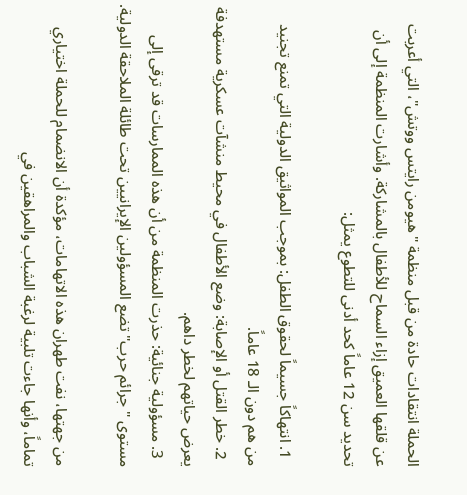الحملة انتقادات حادة من قبل منظمة "هيومن رايتس ووتش"، التي أعربت عن قلقها العميق إزاء السماح للأطفال بالمشاركة. وأشارت المنظمة إلى أن تحديد سن 12 عاماً كحد أدنى للتطوع يمثل:

  1. انتهاكاً جسيماً لحقوق الطفل: بموجب المواثيق الدولية التي تمنع تجنيد من هم دون الـ 18 عاماً.
  2. خطر القتل أو الإصابة: وضع الأطفال في محيط منشآت عسكرية مستهدفة يعرض حياتهم لخطر داهم.
  3. مسؤولية جنائية: حذرت المنظمة من أن هذه الممارسات قد ترقى إلى مستوى "جرائم حرب" تضع المسؤولين الإيرانيين تحت طائلة الملاحقة الدولية.

من جهتها، نفت طهران هذه الاتهامات، مؤكدة أن الانضمام للحملة اختياري تماماً، وأنها جاءت تلبية لرغبة الشباب والمراهقين في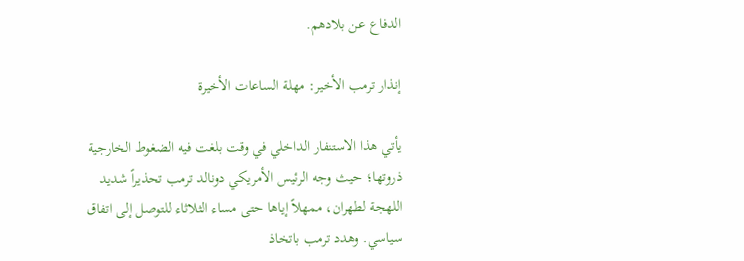الدفاع عن بلادهم.

إنذار ترمب الأخير: مهلة الساعات الأخيرة

يأتي هذا الاستنفار الداخلي في وقت بلغت فيه الضغوط الخارجية ذروتها؛ حيث وجه الرئيس الأمريكي دونالد ترمب تحذيراً شديد اللهجة لطهران، ممهلاً إياها حتى مساء الثلاثاء للتوصل إلى اتفاق سياسي. وهدد ترمب باتخاذ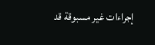إجراءات غير مسبوقة قد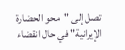تصل إلى "محو الحضارة الإيرانية" في حال انقضاء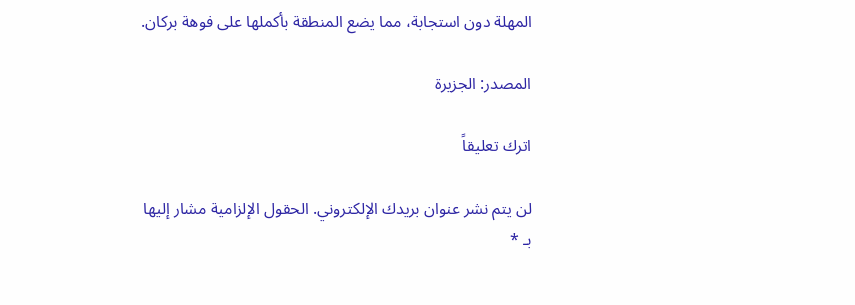المهلة دون استجابة، مما يضع المنطقة بأكملها على فوهة بركان.

المصدر: الجزيرة

اترك تعليقاً

لن يتم نشر عنوان بريدك الإلكتروني. الحقول الإلزامية مشار إليها بـ *